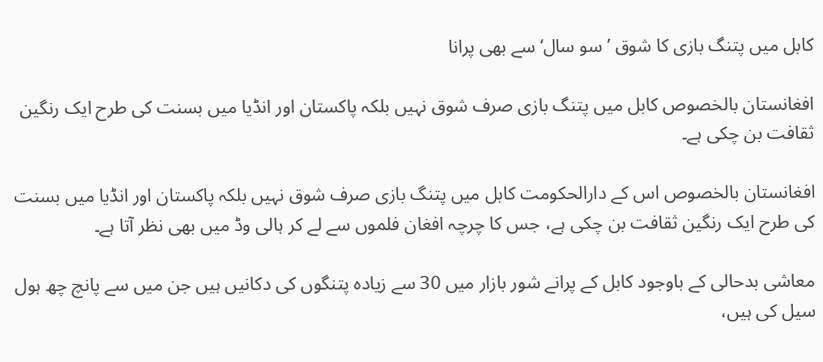کابل میں پتنگ بازی کا شوق ’سو سال‘ سے بھی پرانا

افغانستان بالخصوص کابل میں پتنگ بازی صرف شوق نہیں بلکہ پاکستان اور انڈیا میں بسنت کی طرح ایک رنگین ثقافت بن چکی ہے۔

افغانستان بالخصوص اس کے دارالحکومت کابل میں پتنگ بازی صرف شوق نہیں بلکہ پاکستان اور انڈیا میں بسنت کی طرح ایک رنگین ثقافت بن چکی ہے، جس کا چرچہ افغان فلموں سے لے کر ہالی وڈ میں بھی نظر آتا ہے۔

معاشی بدحالی کے باوجود کابل کے پرانے شور بازار میں 30 سے زیادہ پتنگوں کی دکانیں ہیں جن میں سے پانچ چھ ہول سیل کی ہیں،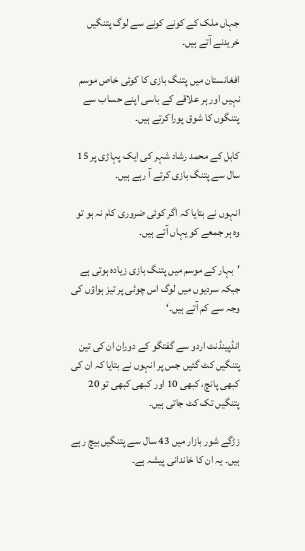جہاں ملک کے کونے کونے سے لوگ پتنگیں خریدنے آتے ہیں۔

افغانستان میں پتنگ بازی کا کوئی خاص موسم نہیں اور ہر علاقے کے باسی اپنے حساب سے پتنگوں کا شوق پورا کرتے ہیں۔

کابل کے محمد رشاد شہر کی ایک پہاڑی پر 15 سال سے پتنگ بازی کرتے آ رہے ہیں۔

انہوں نے بتایا کہ اگر کوئی ضروری کام نہ ہو تو وہ ہر جمعے کو یہاں آتے ہیں۔

’بہار کے موسم میں پتنگ بازی زیادہ ہوتی ہے جبکہ سردیوں میں لوگ اس چوٹی پر تیز ہواؤں کی وجہ سے کم آتے ہیں۔‘

انڈپینڈنٹ اردو سے گفتگو کے دوران ان کی تین پتنگیں کٹ گئیں جس پر انہوں نے بتایا کہ ان کی کبھی پانچ، کبھی 10 اور کبھی کبھی تو 20 پتنگیں تک کٹ جاتی ہیں۔

زڑگے شور بازار میں 43 سال سے پتنگیں بیچ رہے ہیں۔ یہ ان کا خاندانی پیشہ ہے۔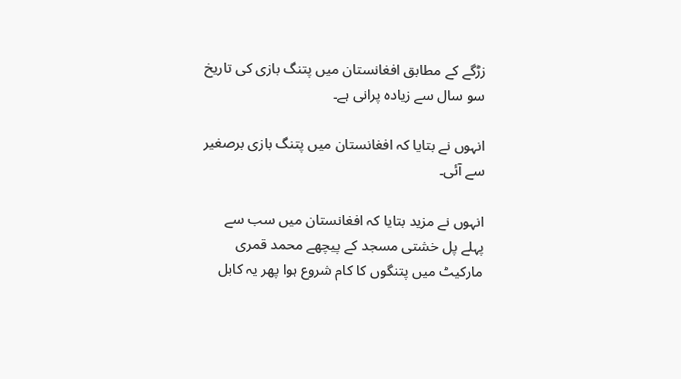زڑگے کے مطابق افغانستان میں پتنگ بازی کی تاریخ سو سال سے زیادہ پرانی ہے۔

انہوں نے بتایا کہ افغانستان میں پتنگ بازی برصغیر سے آئی۔

انہوں نے مزید بتایا کہ افغانستان میں سب سے پہلے پل خشتی مسجد کے پیچھے محمد قمری مارکیٹ میں پتنگوں کا کام شروع ہوا پھر یہ کابل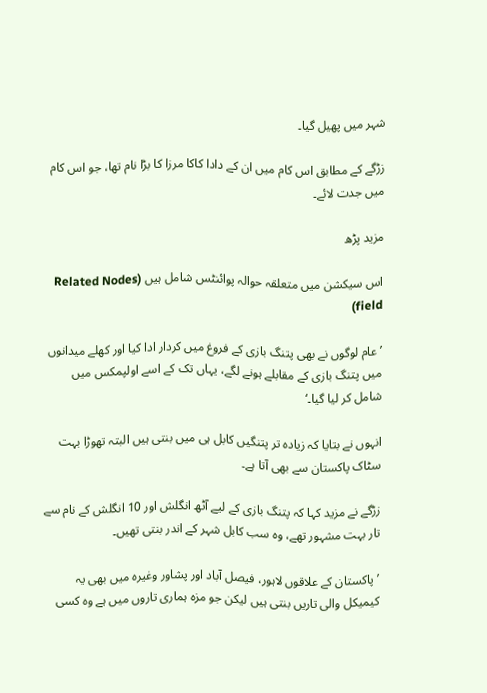شہر میں پھیل گیا۔

زڑگے کے مطابق اس کام میں ان کے دادا کاکا مرزا کا بڑا نام تھا، جو اس کام میں جدت لائے۔

مزید پڑھ

اس سیکشن میں متعلقہ حوالہ پوائنٹس شامل ہیں (Related Nodes field)

’عام لوگوں نے بھی پتنگ بازی کے فروغ میں کردار ادا کیا اور کھلے میدانوں میں پتنگ بازی کے مقابلے ہونے لگے، یہاں تک کے اسے اولپمکس میں شامل کر لیا گیا۔‘

انہوں نے بتایا کہ زیادہ تر پتنگیں کابل ہی میں بنتی ہیں البتہ تھوڑا بہت سٹاک پاکستان سے بھی آتا ہے۔

زڑگے نے مزید کہا کہ پتنگ بازی کے لیے آٹھ انگلش اور 10 انگلش کے نام سے تار بہت مشہور تھے، وہ سب کابل شہر کے اندر بنتی تھیں۔

’پاکستان کے علاقوں لاہور، فیصل آباد اور پشاور وغیرہ میں بھی یہ کیمیکل والی تاریں بنتی ہیں لیکن جو مزہ ہماری تاروں میں ہے وہ کسی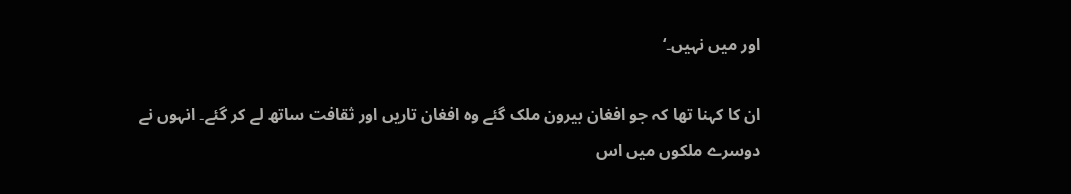اور میں نہیں۔‘

ان کا کہنا تھا کہ جو افغان بیرون ملک گئے وہ افغان تاریں اور ثقافت ساتھ لے کر گئے۔ انہوں نے دوسرے ملکوں میں اس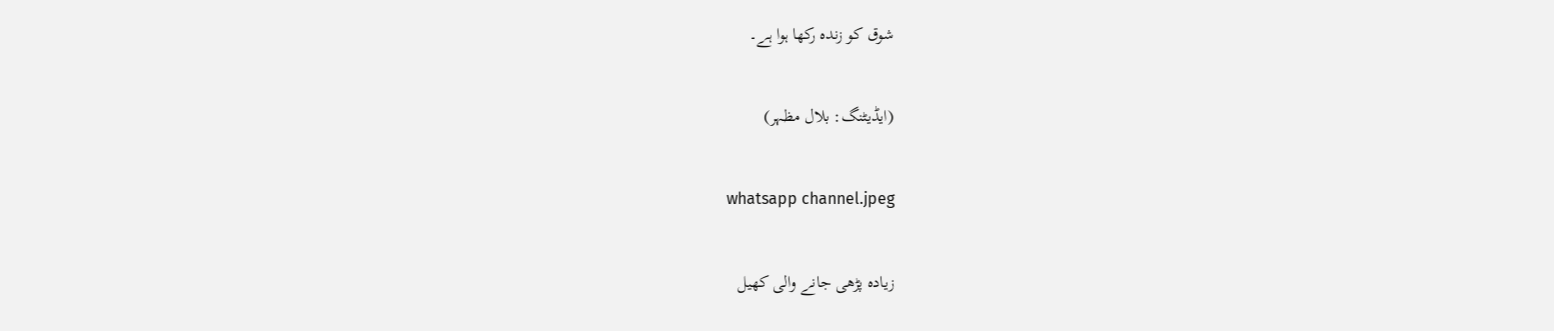شوق کو زندہ رکھا ہوا ہے۔

(ایڈیٹنگ: بلال مظہر)

whatsapp channel.jpeg

زیادہ پڑھی جانے والی کھیل